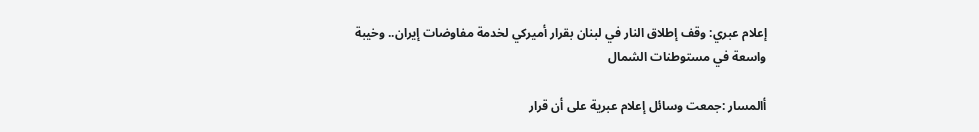إعلام عبري: وقف إطلاق النار في لبنان بقرار أميركي لخدمة مفاوضات إيران.. وخيبة واسعة في مستوطنات الشمال

أالمسار :جمعت وسائل إعلام عبرية على أن قرار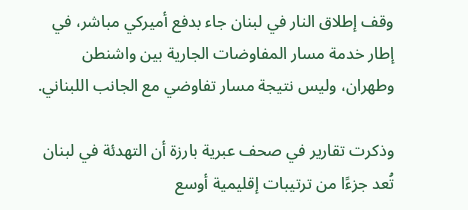وقف إطلاق النار في لبنان جاء بدفع أميركي مباشر، في إطار خدمة مسار المفاوضات الجارية بين واشنطن وطهران، وليس نتيجة مسار تفاوضي مع الجانب اللبناني.

وذكرت تقارير في صحف عبرية بارزة أن التهدئة في لبنان تُعد جزءًا من ترتيبات إقليمية أوسع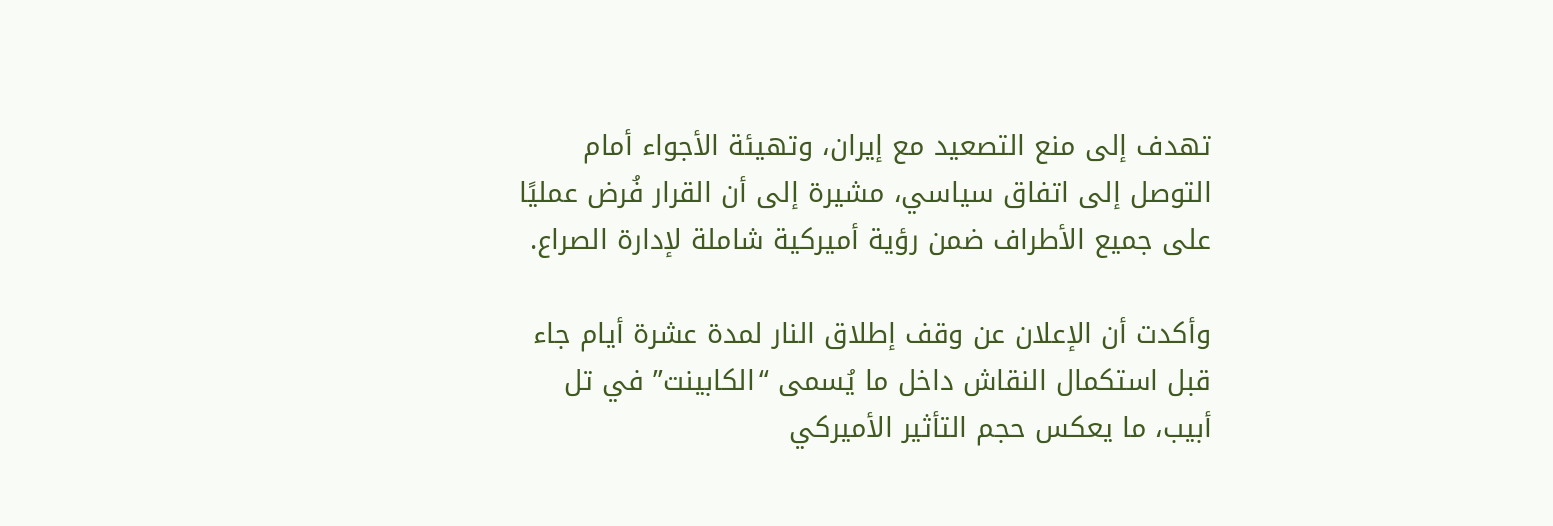تهدف إلى منع التصعيد مع إيران، وتهيئة الأجواء أمام التوصل إلى اتفاق سياسي، مشيرة إلى أن القرار فُرض عمليًا على جميع الأطراف ضمن رؤية أميركية شاملة لإدارة الصراع.

وأكدت أن الإعلان عن وقف إطلاق النار لمدة عشرة أيام جاء قبل استكمال النقاش داخل ما يُسمى “الكابينت” في تل أبيب، ما يعكس حجم التأثير الأميركي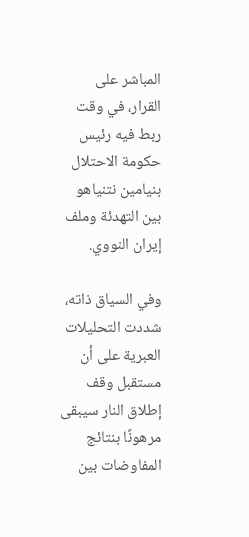المباشر على القرار، في وقت ربط فيه رئيس حكومة الاحتلال بنيامين نتنياهو بين التهدئة وملف إيران النووي.

وفي السياق ذاته، شددت التحليلات العبرية على أن مستقبل وقف إطلاق النار سيبقى مرهونًا بنتائج المفاوضات بين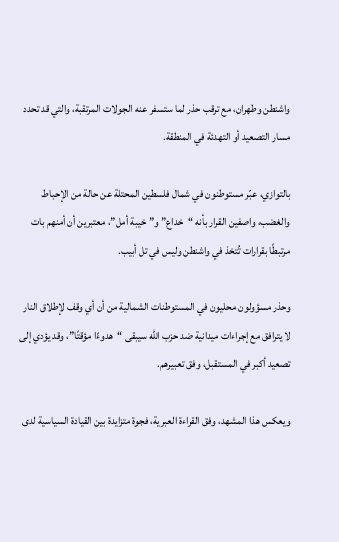واشنطن وطهران، مع ترقب حذر لما ستسفر عنه الجولات المرتقبة، والتي قد تحدد مسار التصعيد أو التهدئة في المنطقة.

بالتوازي، عبّر مستوطنون في شمال فلسطين المحتلة عن حالة من الإحباط والغضب، واصفين القرار بأنه “خداع” و”خيبة أمل”، معتبرين أن أمنهم بات مرتبطًا بقرارات تُتخذ في واشنطن وليس في تل أبيب.

وحذر مسؤولون محليون في المستوطنات الشمالية من أن أي وقف لإطلاق النار لا يترافق مع إجراءات ميدانية ضد حزب الله سيبقى “هدوءًا مؤقتًا”، وقد يؤدي إلى تصعيد أكبر في المستقبل، وفق تعبيرهم.

ويعكس هذا المشهد، وفق القراءة العبرية، فجوة متزايدة بين القيادة السياسية لدى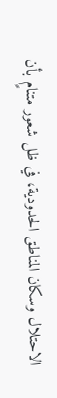الاحتلال وسكان المناطق الحدودية، في ظل شعور متنامٍ بأن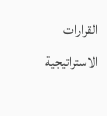القرارات الاستراتيجية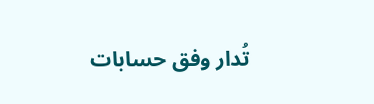تُدار وفق حسابات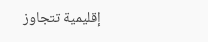إقليمية تتجاوز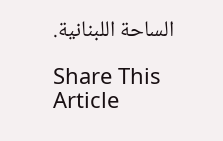الساحة اللبنانية.

Share This Article